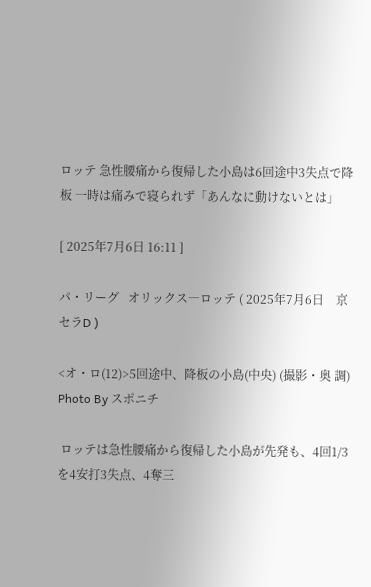ロッテ 急性腰痛から復帰した小島は6回途中3失点で降板 一時は痛みで寝られず「あんなに動けないとは」

[ 2025年7月6日 16:11 ]

パ・リーグ   オリックス―ロッテ ( 2025年7月6日    京セラD )

<オ・ロ(12)>5回途中、降板の小島(中央) (撮影・奥 調)
Photo By スポニチ

 ロッテは急性腰痛から復帰した小島が先発も、4回1/3を4安打3失点、4奪三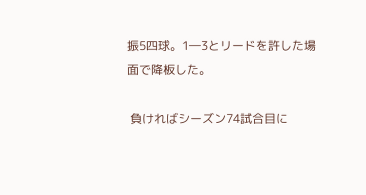振5四球。1―3とリードを許した場面で降板した。

 負ければシーズン74試合目に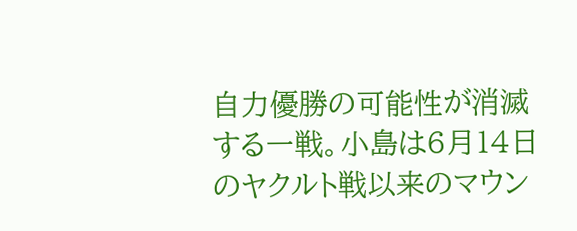自力優勝の可能性が消滅する一戦。小島は6月14日のヤクルト戦以来のマウン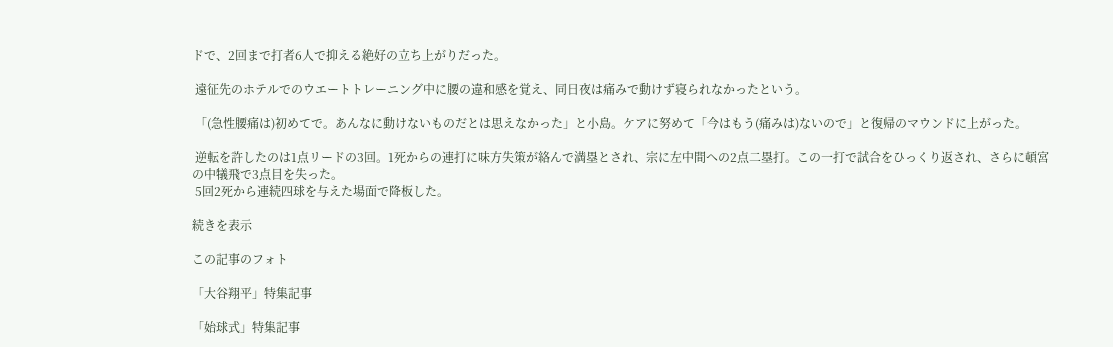ドで、2回まで打者6人で抑える絶好の立ち上がりだった。

 遠征先のホテルでのウエートトレーニング中に腰の違和感を覚え、同日夜は痛みで動けず寝られなかったという。

 「(急性腰痛は)初めてで。あんなに動けないものだとは思えなかった」と小島。ケアに努めて「今はもう(痛みは)ないので」と復帰のマウンドに上がった。

 逆転を許したのは1点リードの3回。1死からの連打に味方失策が絡んで満塁とされ、宗に左中間への2点二塁打。この一打で試合をひっくり返され、さらに頓宮の中犠飛で3点目を失った。
 5回2死から連続四球を与えた場面で降板した。

続きを表示

この記事のフォト

「大谷翔平」特集記事

「始球式」特集記事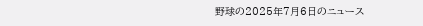野球の2025年7月6日のニュース